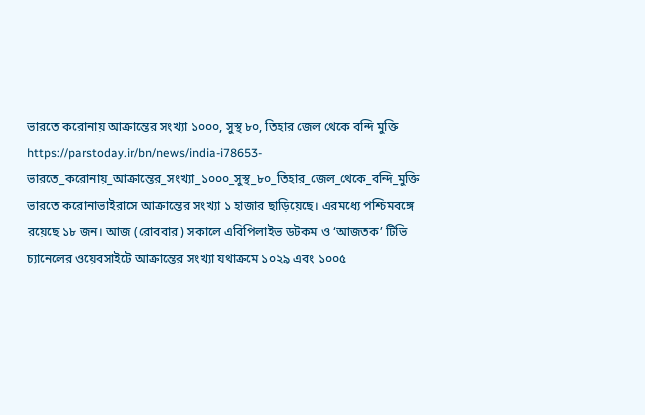ভারতে করোনায় আক্রান্তের সংখ্যা ১০০০, সুস্থ ৮০, তিহার জেল থেকে বন্দি মুক্তি
https://parstoday.ir/bn/news/india-i78653-ভারতে_করোনায়_আক্রান্তের_সংখ্যা_১০০০_সুস্থ_৮০_তিহার_জেল_থেকে_বন্দি_মুক্তি
ভারতে করোনাভাইরাসে আক্রান্তের সংখ্যা ১ হাজার ছাড়িয়েছে। এরমধ্যে পশ্চিমবঙ্গে রয়েছে ১৮ জন। আজ (রোববার) সকালে এবিপিলাইভ ডটকম ও ‘আজতক’ টিভি চ্যানেলের ওয়েবসাইটে আক্রান্তের সংখ্যা যথাক্রমে ১০২৯ এবং ১০০৫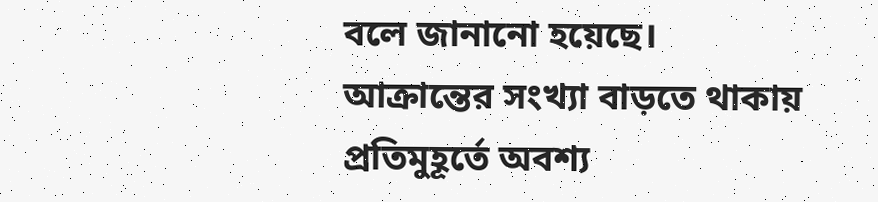বলে জানানো হয়েছে। আক্রান্তের সংখ্যা বাড়তে থাকায় প্রতিমুহূর্তে অবশ্য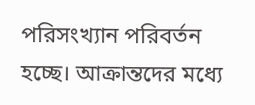পরিসংখ্যান পরিবর্তন হচ্ছে। আক্রান্তদের মধ্যে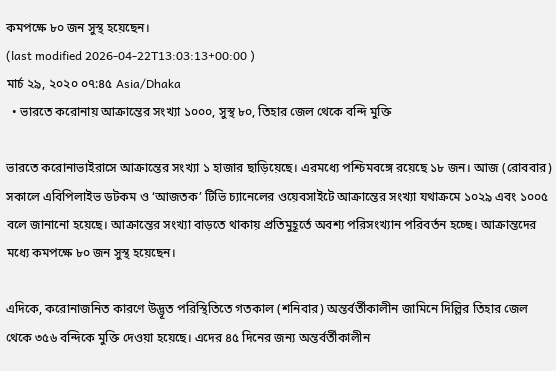কমপক্ষে ৮০ জন সুস্থ হয়েছেন।
(last modified 2026-04-22T13:03:13+00:00 )
মার্চ ২৯, ২০২০ ০৭:৪৫ Asia/Dhaka
  • ভারতে করোনায় আক্রান্তের সংখ্যা ১০০০, সুস্থ ৮০, তিহার জেল থেকে বন্দি মুক্তি

ভারতে করোনাভাইরাসে আক্রান্তের সংখ্যা ১ হাজার ছাড়িয়েছে। এরমধ্যে পশ্চিমবঙ্গে রয়েছে ১৮ জন। আজ (রোববার) সকালে এবিপিলাইভ ডটকম ও ‘আজতক’ টিভি চ্যানেলের ওয়েবসাইটে আক্রান্তের সংখ্যা যথাক্রমে ১০২৯ এবং ১০০৫ বলে জানানো হয়েছে। আক্রান্তের সংখ্যা বাড়তে থাকায় প্রতিমুহূর্তে অবশ্য পরিসংখ্যান পরিবর্তন হচ্ছে। আক্রান্তদের মধ্যে কমপক্ষে ৮০ জন সুস্থ হয়েছেন।

এদিকে, করোনাজনিত কারণে উদ্ভূত পরিস্থিতিতে গতকাল (শনিবার) অন্তর্বর্তীকালীন জামিনে দিল্লির তিহার জেল থেকে ৩৫৬ বন্দিকে মুক্তি দেওয়া হয়েছে। এদের ৪৫ দিনের জন্য অন্তর্বর্তীকালীন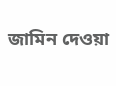জামিন দেওয়া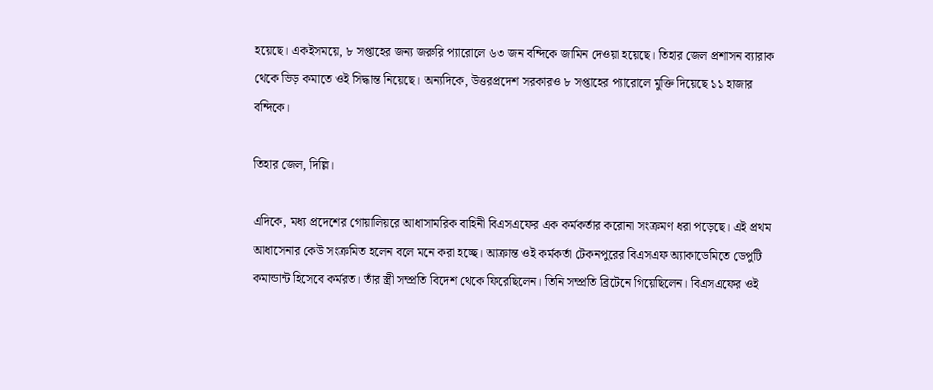হয়েছে। একইসময়ে, ৮ সপ্তাহের জন্য জরুরি প্যারোলে ৬৩ জন বন্দিকে জামিন দেওয়া হয়েছে। তিহার জেল প্রশাসন ব্যারাক থেকে ভিড় কমাতে ওই সিদ্ধান্ত নিয়েছে। অন্যদিকে, উত্তরপ্রদেশ সরকারও ৮ সপ্তাহের প্যারোলে মুক্তি দিয়েছে ১১ হাজার বন্দিকে।

তিহার জেল, দিল্লি।

এদিকে, মধ্য প্রদেশের গোয়ালিয়রে আধাসামরিক বাহিনী বিএসএফের এক কর্মকর্তার করোনা সংক্রমণ ধরা পড়েছে। এই প্রথম আধাসেনার কেউ সংক্রমিত হলেন বলে মনে করা হচ্ছে। আক্রান্ত ওই কর্মকর্তা টেকনপুরের বিএসএফ অ্যাকাডেমিতে ডেপুটি কমান্ডান্ট হিসেবে কর্মরত। তাঁর স্ত্রী সম্প্রতি বিদেশ থেকে ফিরেছিলেন। তিনি সম্প্রতি ব্রিটেনে গিয়েছিলেন। বিএসএফের ওই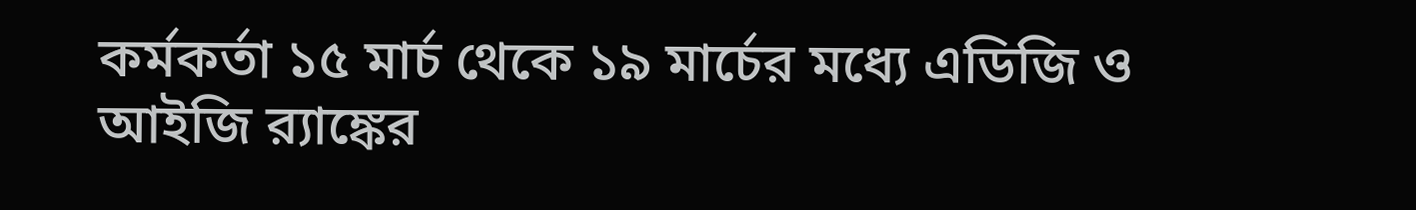কর্মকর্তা ১৫ মার্চ থেকে ১৯ মার্চের মধ্যে এডিজি ও আইজি র‍্যাঙ্কের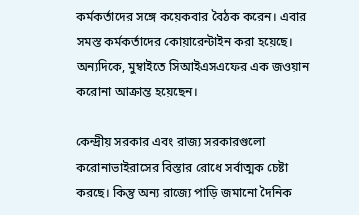কর্মকর্তাদের সঙ্গে কয়েকবার বৈঠক করেন। এবার সমস্ত কর্মকর্তাদের কোয়ারেন্টাইন করা হয়েছে। অন্যদিকে, মুম্বাইতে সিআইএসএফের এক জওয়ান করোনা আক্রান্ত হয়েছেন।

কেন্দ্রীয় সরকার এবং রাজ্য সরকারগুলো করোনাভাইরাসের বিস্তার রোধে সর্বাত্মক চেষ্টা করছে। কিন্তু অন্য রাজ্যে পাড়ি জমানো দৈনিক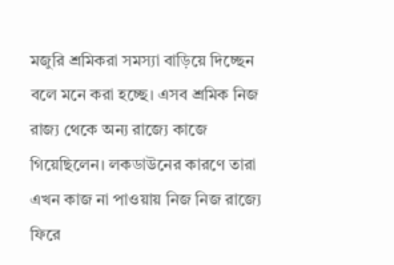মজুরি শ্রমিকরা সমস্যা বাড়িয়ে দিচ্ছেন বলে মনে করা হচ্ছে। এসব শ্রমিক নিজ রাজ্য থেকে অন্য রাজ্যে কাজে গিয়েছিলেন। লকডাউনের কারণে তারা এখন কাজ না পাওয়ায় নিজ নিজ রাজ্যে ফিরে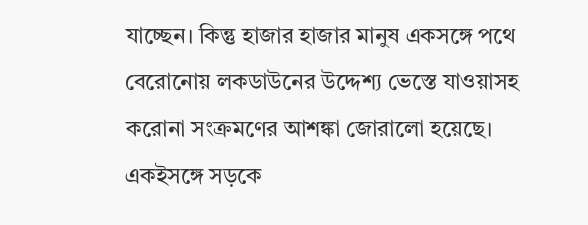যাচ্ছেন। কিন্তু হাজার হাজার মানুষ একসঙ্গে পথে বেরোনোয় লকডাউনের উদ্দেশ্য ভেস্তে যাওয়াসহ করোনা সংক্রমণের আশঙ্কা জোরালো হয়েছে। একইসঙ্গে সড়কে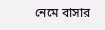নেমে বাসার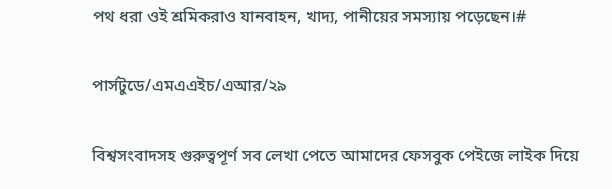পথ ধরা ওই শ্রমিকরাও যানবাহন, খাদ্য, পানীয়ের সমস্যায় পড়েছেন।#

পার্সটুডে/এমএএইচ/এআর/২৯

বিশ্বসংবাদসহ গুরুত্বপূর্ণ সব লেখা পেতে আমাদের ফেসবুক পেইজে লাইক দিয়ে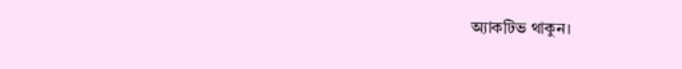অ্যাকটিভ থাকুন।